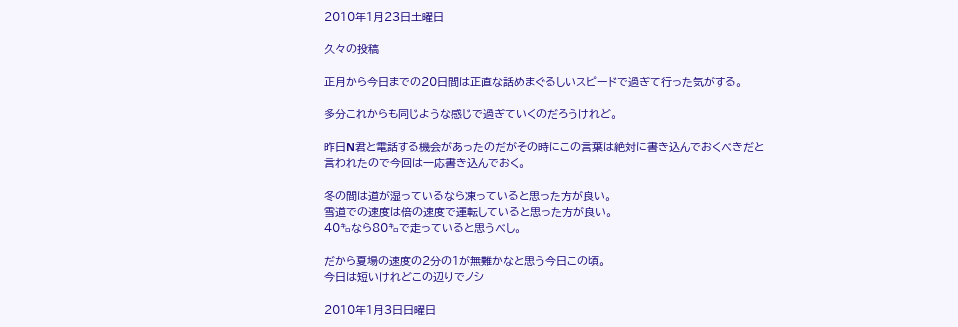2010年1月23日土曜日

久々の投稿

正月から今日までの20日間は正直な話めまぐるしいスピードで過ぎて行った気がする。

多分これからも同じような感じで過ぎていくのだろうけれど。

昨日N君と電話する機会があったのだがその時にこの言葉は絶対に書き込んでおくべきだと
言われたので今回は一応書き込んでおく。

冬の間は道が湿っているなら凍っていると思った方が良い。
雪道での速度は倍の速度で運転していると思った方が良い。
40㌔なら80㌔で走っていると思うべし。

だから夏場の速度の2分の1が無難かなと思う今日この頃。
今日は短いけれどこの辺りでノシ

2010年1月3日日曜日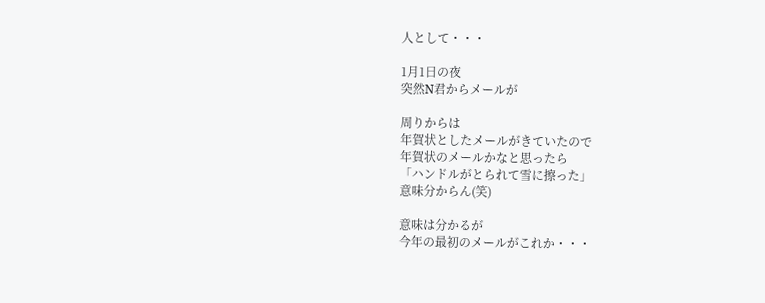人として・・・

1月1日の夜
突然N君からメールが

周りからは
年賀状としたメールがきていたので
年賀状のメールかなと思ったら
「ハンドルがとられて雪に擦った」
意味分からん(笑)

意味は分かるが
今年の最初のメールがこれか・・・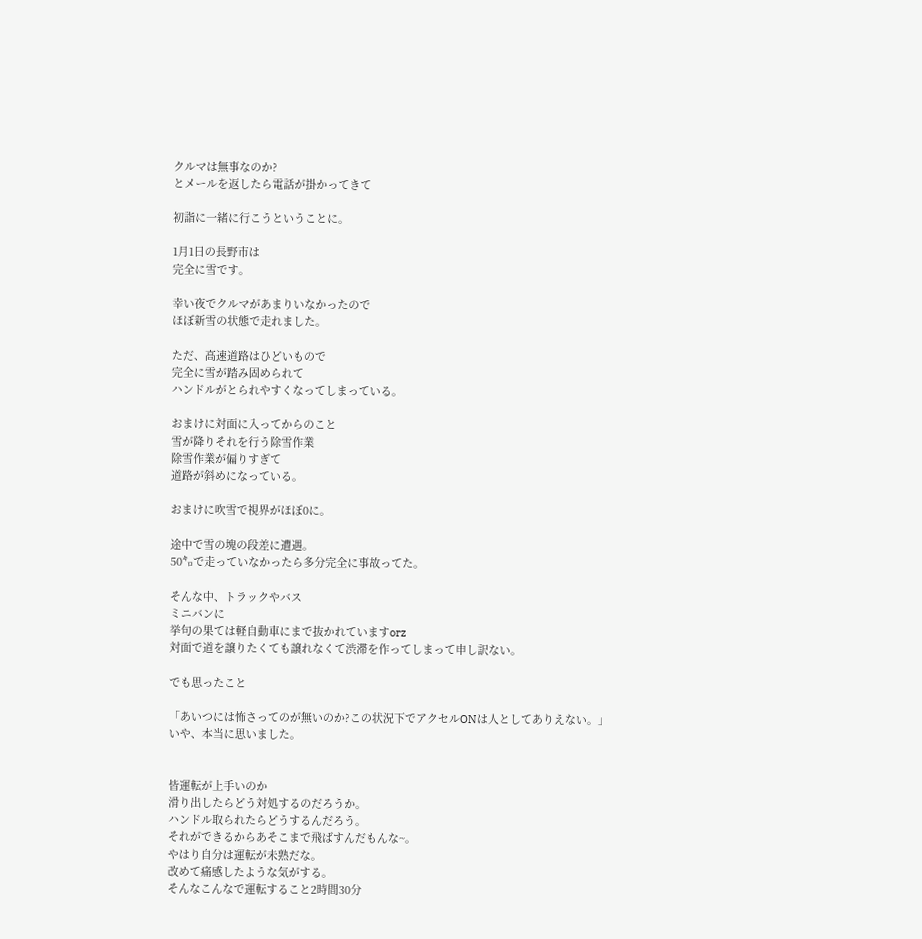クルマは無事なのか?
とメールを返したら電話が掛かってきて

初詣に一緒に行こうということに。

1月1日の長野市は
完全に雪です。

幸い夜でクルマがあまりいなかったので
ほぼ新雪の状態で走れました。

ただ、高速道路はひどいもので
完全に雪が踏み固められて
ハンドルがとられやすくなってしまっている。

おまけに対面に入ってからのこと
雪が降りそれを行う除雪作業
除雪作業が偏りすぎて
道路が斜めになっている。

おまけに吹雪で視界がほぼ0に。

途中で雪の塊の段差に遭遇。
50㌔で走っていなかったら多分完全に事故ってた。

そんな中、トラックやバス
ミニバンに
挙句の果ては軽自動車にまで抜かれていますorz
対面で道を譲りたくても譲れなくて渋滞を作ってしまって申し訳ない。

でも思ったこと

「あいつには怖さってのが無いのか?この状況下でアクセルONは人としてありえない。」
いや、本当に思いました。


皆運転が上手いのか
滑り出したらどう対処するのだろうか。
ハンドル取られたらどうするんだろう。
それができるからあそこまで飛ばすんだもんな~。
やはり自分は運転が未熟だな。
改めて痛感したような気がする。
そんなこんなで運転すること2時間30分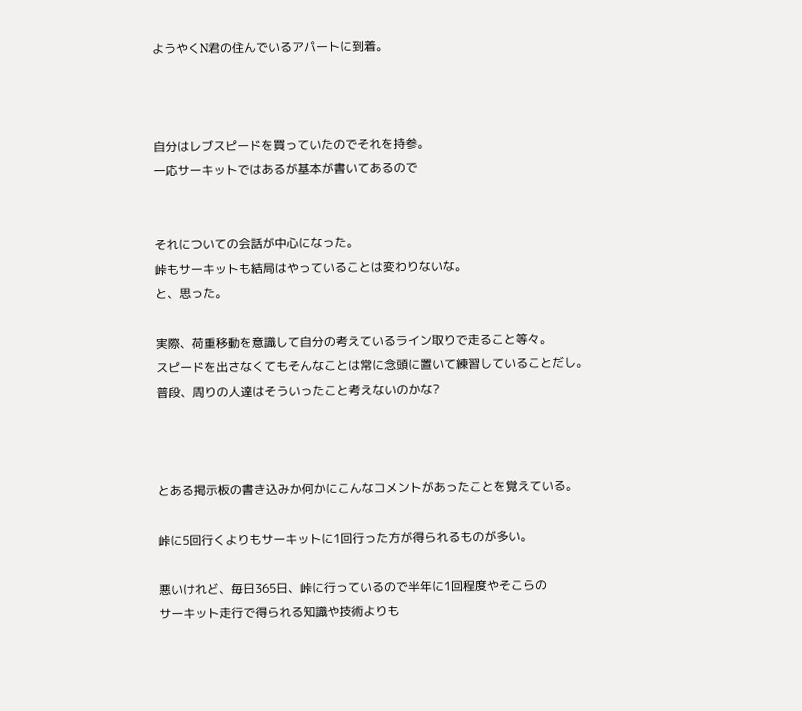ようやくN君の住んでいるアパートに到着。



自分はレブスピードを買っていたのでそれを持参。
一応サーキットではあるが基本が書いてあるので


それについての会話が中心になった。
峠もサーキットも結局はやっていることは変わりないな。
と、思った。

実際、荷重移動を意識して自分の考えているライン取りで走ること等々。
スピードを出さなくてもそんなことは常に念頭に置いて練習していることだし。
普段、周りの人達はそういったこと考えないのかな?



とある掲示板の書き込みか何かにこんなコメントがあったことを覚えている。

峠に5回行くよりもサーキットに1回行った方が得られるものが多い。

悪いけれど、毎日365日、峠に行っているので半年に1回程度やそこらの
サーキット走行で得られる知識や技術よりも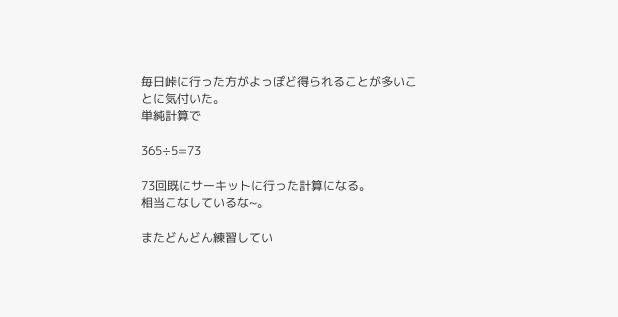毎日峠に行った方がよっぽど得られることが多いことに気付いた。
単純計算で

365÷5=73

73回既にサーキットに行った計算になる。
相当こなしているな~。

またどんどん練習してい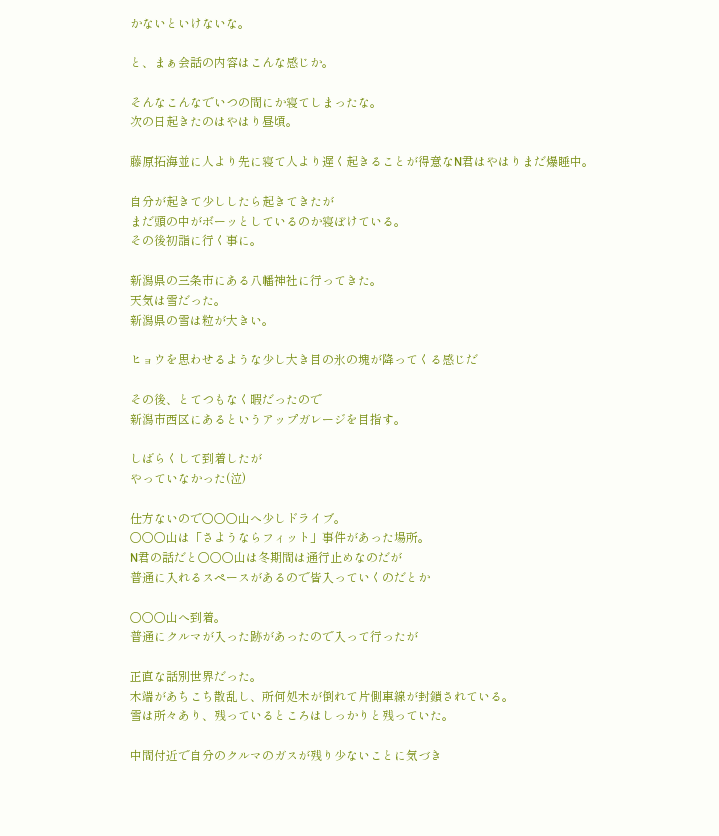かないといけないな。

と、まぁ会話の内容はこんな感じか。

そんなこんなでいつの間にか寝てしまったな。
次の日起きたのはやはり昼頃。

藤原拓海並に人より先に寝て人より遅く起きることが得意なN君はやはりまだ爆睡中。

自分が起きて少ししたら起きてきたが
まだ頭の中がボーッとしているのか寝ぼけている。
その後初詣に行く事に。

新潟県の三条市にある八幡神社に行ってきた。
天気は雪だった。
新潟県の雪は粒が大きい。

ヒョウを思わせるような少し大き目の氷の塊が降ってくる感じだ

その後、とてつもなく暇だったので
新潟市西区にあるというアップガレージを目指す。

しばらくして到着したが
やっていなかった(泣)

仕方ないので○○○山へ少しドライブ。
○○○山は「さようならフィット」事件があった場所。
N君の話だと○○○山は冬期間は通行止めなのだが
普通に入れるスペースがあるので皆入っていくのだとか

○○○山へ到着。
普通にクルマが入った跡があったので入って行ったが

正直な話別世界だった。
木端があちこち散乱し、所何処木が倒れて片側車線が封鎖されている。
雪は所々あり、残っているところはしっかりと残っていた。

中間付近で自分のクルマのガスが残り少ないことに気づき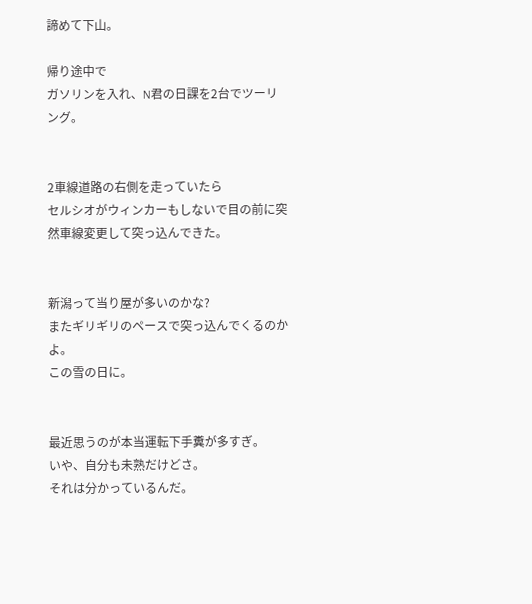諦めて下山。

帰り途中で
ガソリンを入れ、N君の日課を2台でツーリング。


2車線道路の右側を走っていたら
セルシオがウィンカーもしないで目の前に突然車線変更して突っ込んできた。


新潟って当り屋が多いのかな?
またギリギリのペースで突っ込んでくるのかよ。
この雪の日に。


最近思うのが本当運転下手糞が多すぎ。
いや、自分も未熟だけどさ。
それは分かっているんだ。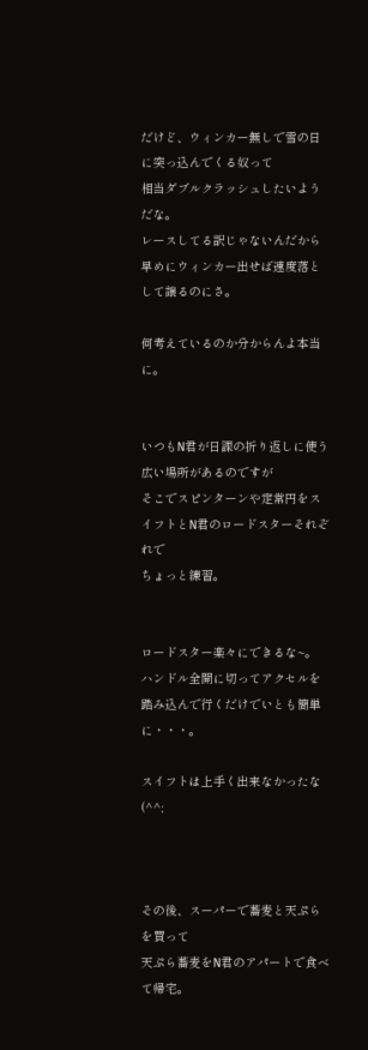だけど、ウィンカー無しで雪の日に突っ込んでくる奴って
相当ダブルクラッシュしたいようだな。
レースしてる訳じゃないんだから早めにウィンカー出せば速度落として譲るのにさ。

何考えているのか分からんよ本当に。


いつもN君が日課の折り返しに使う広い場所があるのですが
そこでスピンターンや定常円をスイフトとN君のロードスターそれぞれで
ちょっと練習。


ロードスター楽々にできるな~。
ハンドル全開に切ってアクセルを踏み込んで行くだけでいとも簡単に・・・。

スイフトは上手く出来なかったな(^^;



その後、スーパーで蕎麦と天ぷらを買って
天ぷら蕎麦をN君のアパートで食べて帰宅。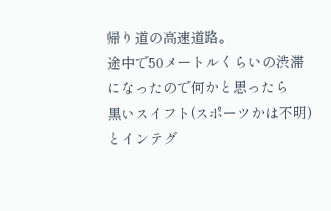帰り道の高速道路。
途中で50メートルくらいの渋滞になったので何かと思ったら
黒いスイフト(スポーツかは不明)とインテグ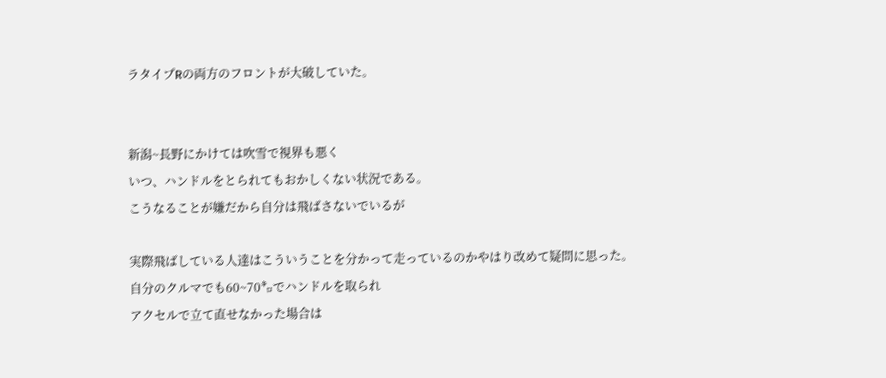ラタイプRの両方のフロントが大破していた。


新潟~長野にかけては吹雪で視界も悪く
いつ、ハンドルをとられてもおかしくない状況である。
こうなることが嫌だから自分は飛ばさないでいるが

実際飛ばしている人達はこういうことを分かって走っているのかやはり改めて疑問に思った。
自分のクルマでも60~70㌔でハンドルを取られ
アクセルで立て直せなかった場合は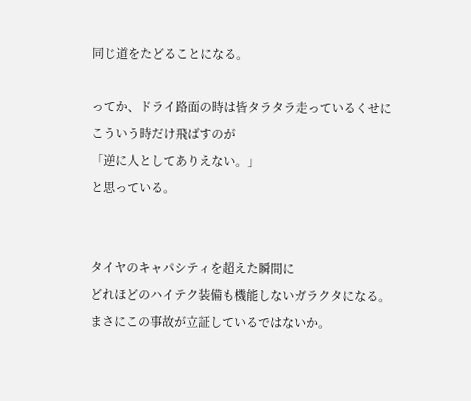同じ道をたどることになる。

ってか、ドライ路面の時は皆タラタラ走っているくせに
こういう時だけ飛ばすのが
「逆に人としてありえない。」
と思っている。


タイヤのキャパシティを超えた瞬間に
どれほどのハイテク装備も機能しないガラクタになる。
まさにこの事故が立証しているではないか。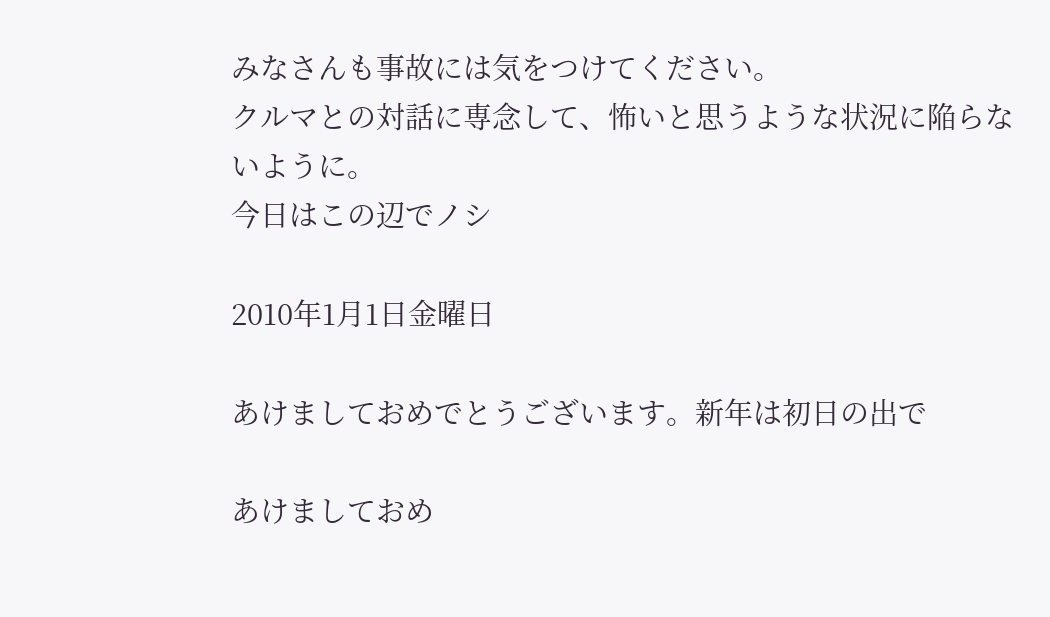みなさんも事故には気をつけてください。
クルマとの対話に専念して、怖いと思うような状況に陥らないように。
今日はこの辺でノシ

2010年1月1日金曜日

あけましておめでとうございます。新年は初日の出で

あけましておめ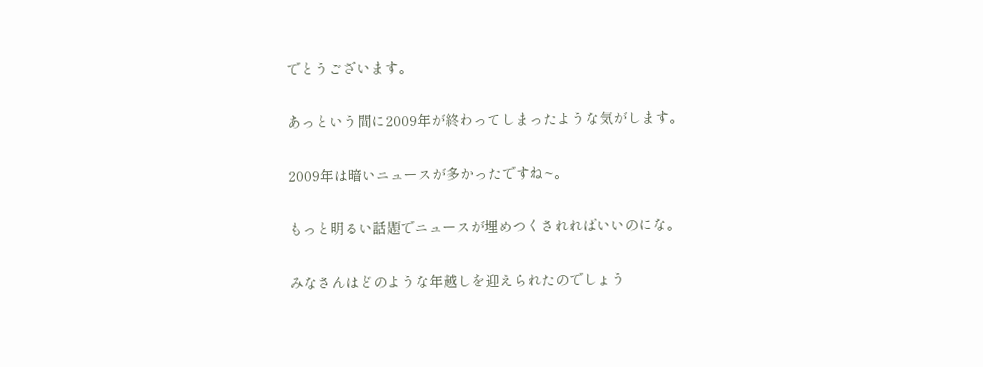でとうございます。

あっという間に2009年が終わってしまったような気がします。

2009年は暗いニュースが多かったですね~。

もっと明るい話題でニュースが埋めつくされればいいのにな。

みなさんはどのような年越しを迎えられたのでしょう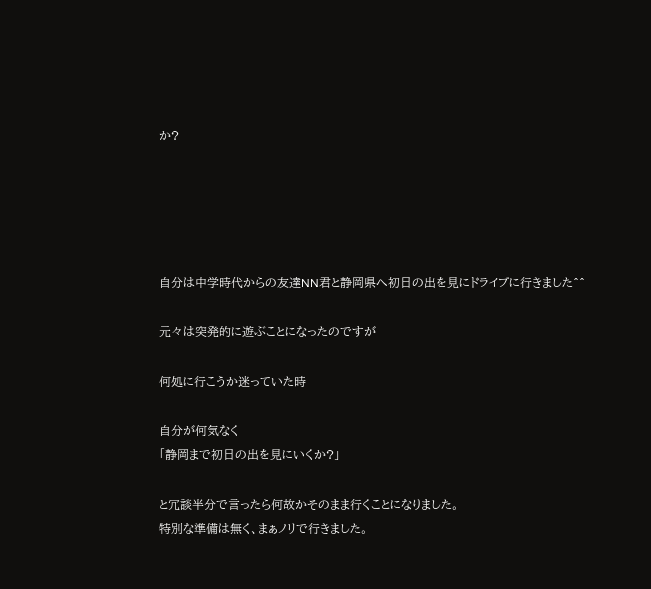か?





自分は中学時代からの友達NN君と静岡県へ初日の出を見にドライブに行きました^^

元々は突発的に遊ぶことになったのですが

何処に行こうか迷っていた時

自分が何気なく
「静岡まで初日の出を見にいくか?」

と冗談半分で言ったら何故かそのまま行くことになりました。
特別な準備は無く、まぁノリで行きました。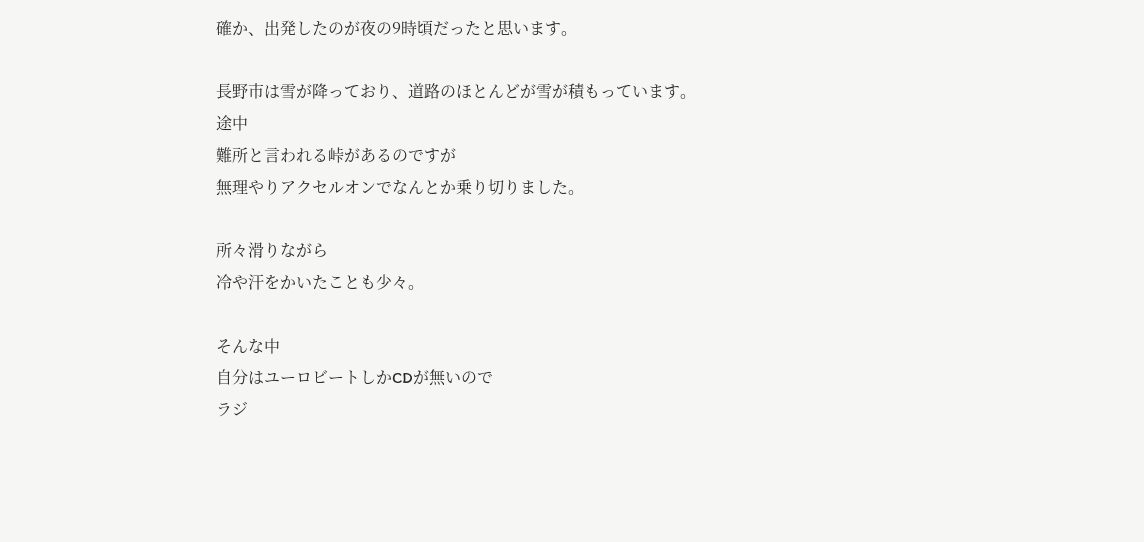確か、出発したのが夜の9時頃だったと思います。

長野市は雪が降っており、道路のほとんどが雪が積もっています。
途中
難所と言われる峠があるのですが
無理やりアクセルオンでなんとか乗り切りました。

所々滑りながら
冷や汗をかいたことも少々。

そんな中
自分はユーロビートしかCDが無いので
ラジ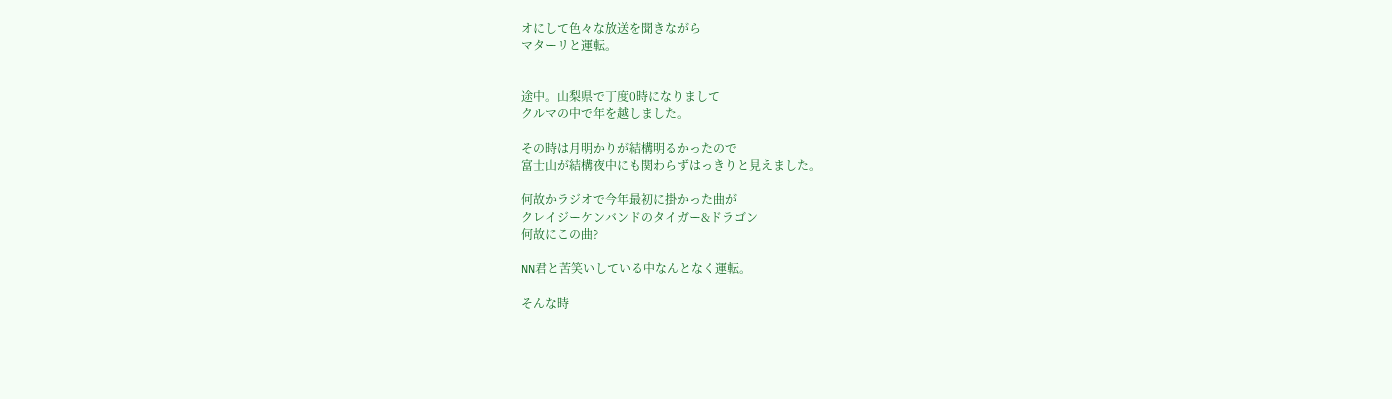オにして色々な放送を聞きながら
マターリと運転。


途中。山梨県で丁度0時になりまして
クルマの中で年を越しました。

その時は月明かりが結構明るかったので
富士山が結構夜中にも関わらずはっきりと見えました。

何故かラジオで今年最初に掛かった曲が
クレイジーケンバンドのタイガー&ドラゴン
何故にこの曲?

NN君と苦笑いしている中なんとなく運転。

そんな時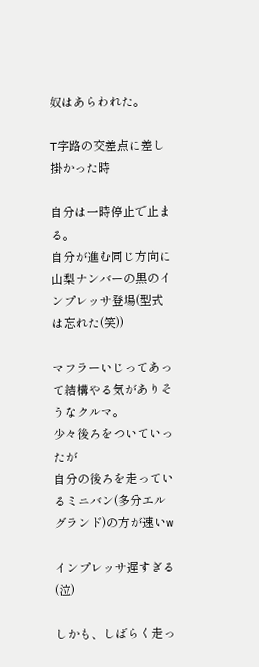奴はあらわれた。

T字路の交差点に差し掛かった時

自分は一時停止で止まる。
自分が進む同じ方向に山梨ナンバーの黒のインプレッサ登場(型式は忘れた(笑))

マフラーいじってあって結構やる気がありそうなクルマ。
少々後ろをついていったが
自分の後ろを走っているミニバン(多分エルグランド)の方が速いw

インプレッサ遅すぎる(泣)

しかも、しばらく走っ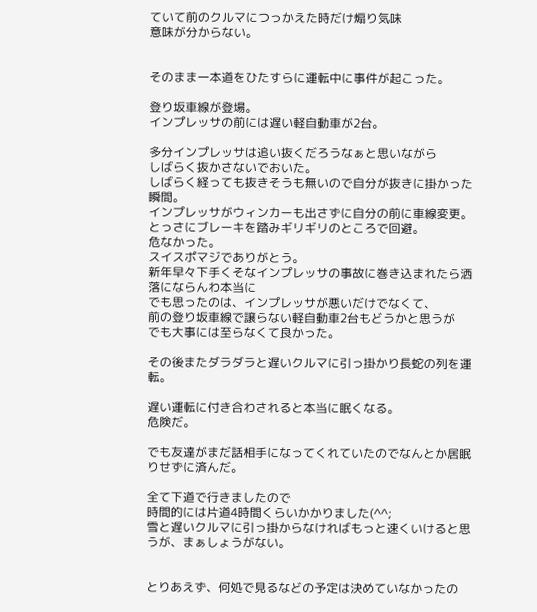ていて前のクルマにつっかえた時だけ煽り気味
意味が分からない。


そのまま一本道をひたすらに運転中に事件が起こった。

登り坂車線が登場。
インプレッサの前には遅い軽自動車が2台。

多分インプレッサは追い抜くだろうなぁと思いながら
しばらく抜かさないでおいた。
しばらく経っても抜きそうも無いので自分が抜きに掛かった瞬間。
インプレッサがウィンカーも出さずに自分の前に車線変更。
とっさにブレーキを踏みギリギリのところで回避。
危なかった。
スイスポマジでありがとう。
新年早々下手くそなインプレッサの事故に巻き込まれたら洒落にならんわ本当に
でも思ったのは、インプレッサが悪いだけでなくて、
前の登り坂車線で譲らない軽自動車2台もどうかと思うが
でも大事には至らなくて良かった。

その後またダラダラと遅いクルマに引っ掛かり長蛇の列を運転。

遅い運転に付き合わされると本当に眠くなる。
危険だ。

でも友達がまだ話相手になってくれていたのでなんとか居眠りせずに済んだ。

全て下道で行きましたので
時間的には片道4時間くらいかかりました(^^;
雪と遅いクルマに引っ掛からなければもっと速くいけると思うが、まぁしょうがない。


とりあえず、何処で見るなどの予定は決めていなかったの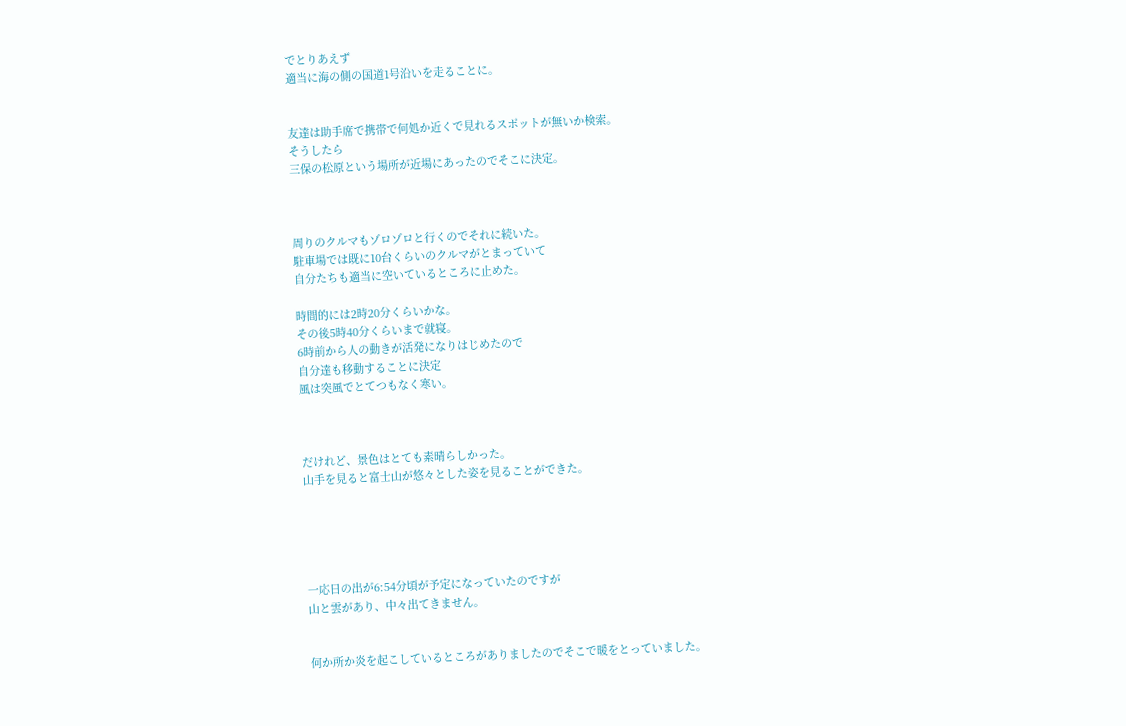でとりあえず
適当に海の側の国道1号沿いを走ることに。


友達は助手席で携帯で何処か近くで見れるスポットが無いか検索。
そうしたら
三保の松原という場所が近場にあったのでそこに決定。



周りのクルマもゾロゾロと行くのでそれに続いた。
駐車場では既に10台くらいのクルマがとまっていて
自分たちも適当に空いているところに止めた。

時間的には2時20分くらいかな。
その後5時40分くらいまで就寝。
6時前から人の動きが活発になりはじめたので
自分達も移動することに決定
風は突風でとてつもなく寒い。



だけれど、景色はとても素晴らしかった。
山手を見ると富士山が悠々とした姿を見ることができた。





一応日の出が6:54分頃が予定になっていたのですが
山と雲があり、中々出てきません。


何か所か炎を起こしているところがありましたのでそこで暖をとっていました。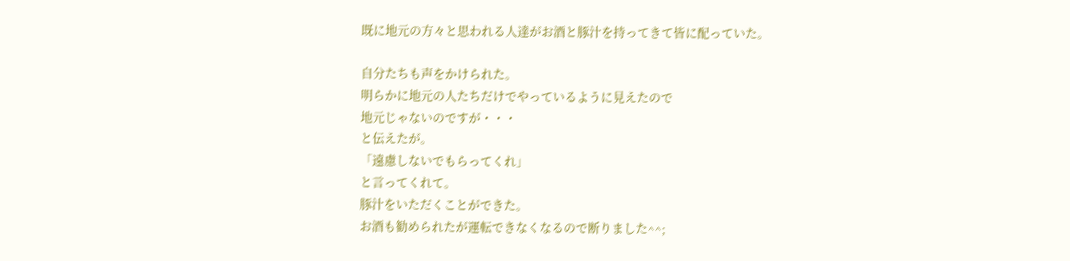既に地元の方々と思われる人達がお酒と豚汁を持ってきて皆に配っていた。

自分たちも声をかけられた。
明らかに地元の人たちだけでやっているように見えたので
地元じゃないのですが・・・
と伝えたが。
「遠慮しないでもらってくれ」
と言ってくれて。
豚汁をいただくことができた。
お酒も勧められたが運転できなくなるので断りました^^;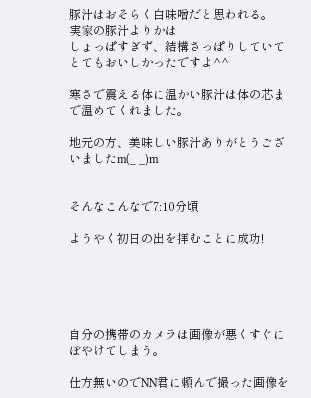豚汁はおそらく白味噌だと思われる。
実家の豚汁よりかは
しょっぱすぎず、結構さっぱりしていて
とてもおいしかったですよ^^

寒さで震える体に温かい豚汁は体の芯まで温めてくれました。

地元の方、美味しい豚汁ありがとうございましたm(_ _)m


そんなこんなで7:10分頃

ようやく初日の出を拝むことに成功!





自分の携帯のカメラは画像が悪くすぐにぼやけてしまう。

仕方無いのでNN君に頼んで撮った画像を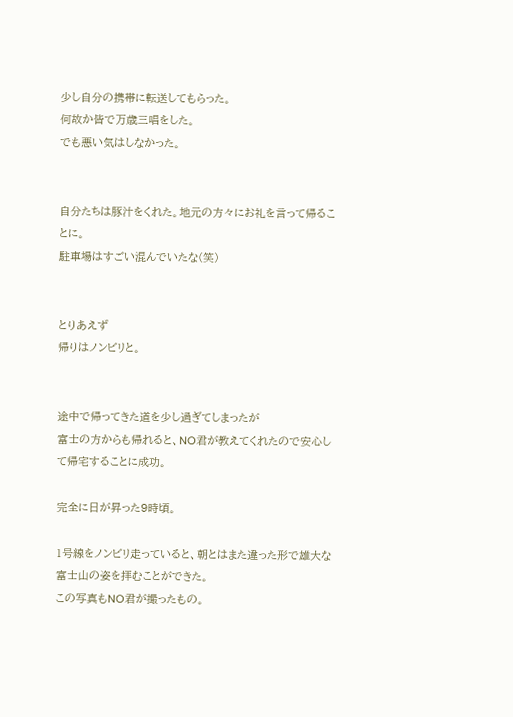少し自分の携帯に転送してもらった。
何故か皆で万歳三唱をした。
でも悪い気はしなかった。


自分たちは豚汁をくれた。地元の方々にお礼を言って帰ることに。
駐車場はすごい混んでいたな(笑)


とりあえず
帰りはノンビリと。


途中で帰ってきた道を少し過ぎてしまったが
富士の方からも帰れると、NO君が教えてくれたので安心して帰宅することに成功。

完全に日が昇った9時頃。

1号線をノンビリ走っていると、朝とはまた違った形で雄大な富士山の姿を拝むことができた。
この写真もNO君が撮ったもの。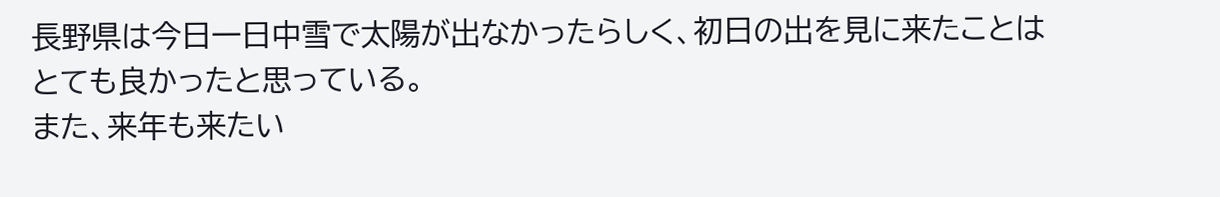長野県は今日一日中雪で太陽が出なかったらしく、初日の出を見に来たことはとても良かったと思っている。
また、来年も来たい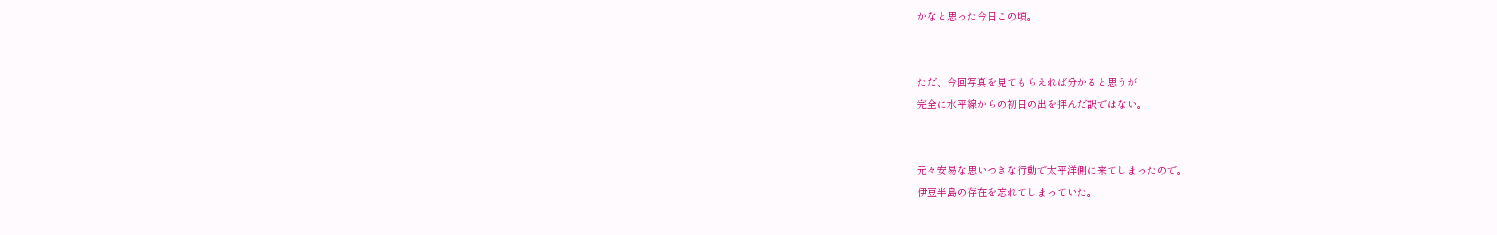かなと思った今日この頃。


ただ、今回写真を見てもらえれば分かると思うが
完全に水平線からの初日の出を拝んだ訳ではない。


元々安易な思いつきな行動で太平洋側に来てしまったので。
伊豆半島の存在を忘れてしまっていた。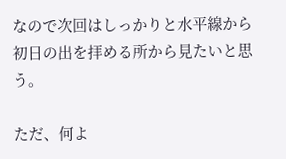なので次回はしっかりと水平線から初日の出を拝める所から見たいと思う。

ただ、何よ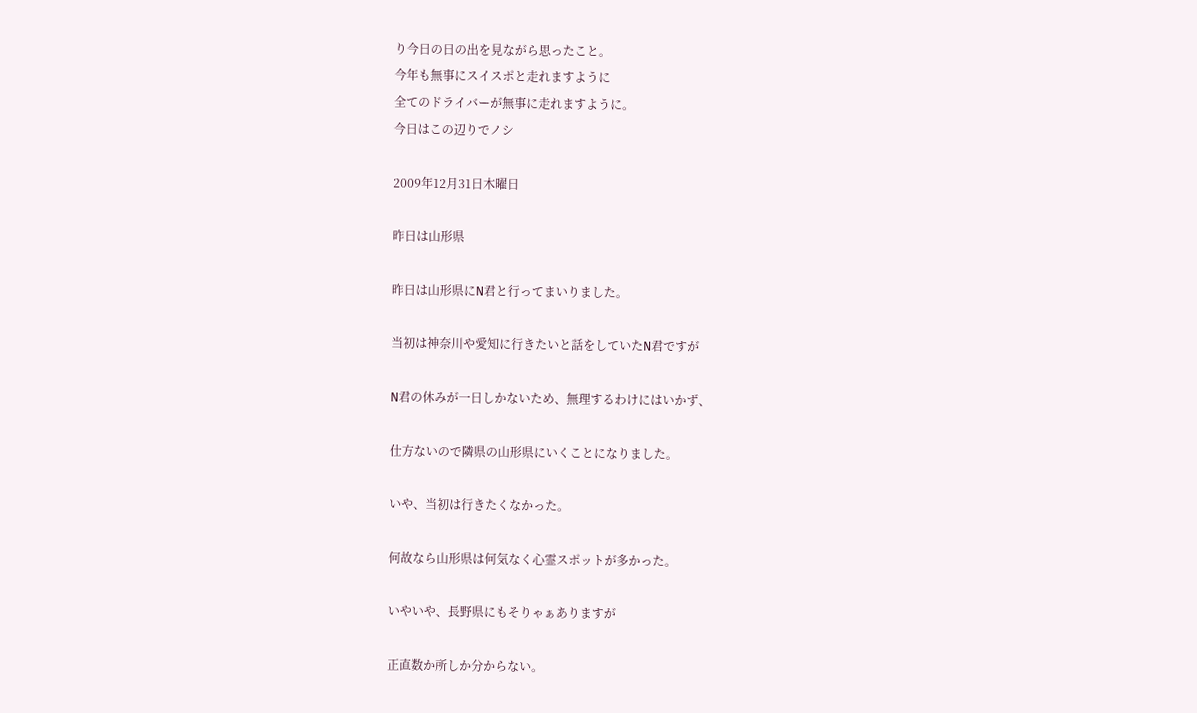り今日の日の出を見ながら思ったこと。
今年も無事にスイスポと走れますように
全てのドライバーが無事に走れますように。
今日はこの辺りでノシ

2009年12月31日木曜日

昨日は山形県

昨日は山形県にN君と行ってまいりました。

当初は神奈川や愛知に行きたいと話をしていたN君ですが

N君の休みが一日しかないため、無理するわけにはいかず、

仕方ないので隣県の山形県にいくことになりました。

いや、当初は行きたくなかった。

何故なら山形県は何気なく心霊スポットが多かった。

いやいや、長野県にもそりゃぁありますが

正直数か所しか分からない。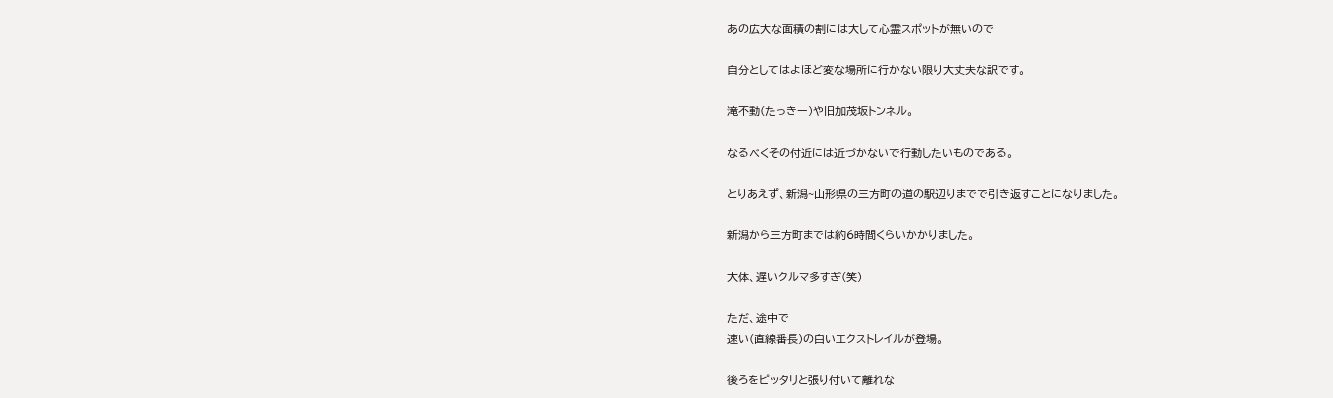あの広大な面積の割には大して心霊スポットが無いので

自分としてはよほど変な場所に行かない限り大丈夫な訳です。

滝不動(たっきー)や旧加茂坂トンネル。

なるべくその付近には近づかないで行動したいものである。

とりあえず、新潟~山形県の三方町の道の駅辺りまでで引き返すことになりました。

新潟から三方町までは約6時間くらいかかりました。

大体、遅いクルマ多すぎ(笑)

ただ、途中で
速い(直線番長)の白いエクストレイルが登場。

後ろをピッタリと張り付いて離れな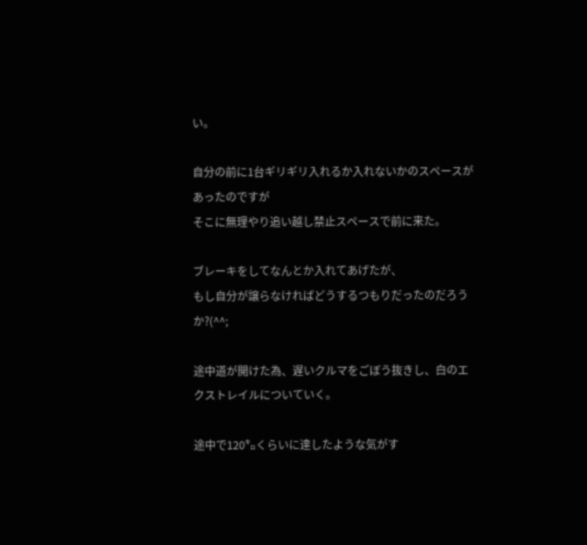い。

自分の前に1台ギリギリ入れるか入れないかのスペースがあったのですが
そこに無理やり追い越し禁止スペースで前に来た。

ブレーキをしてなんとか入れてあげたが、
もし自分が譲らなければどうするつもりだったのだろうか?(^^;

途中道が開けた為、遅いクルマをごぼう抜きし、白のエクストレイルについていく。

途中で120㌔くらいに達したような気がす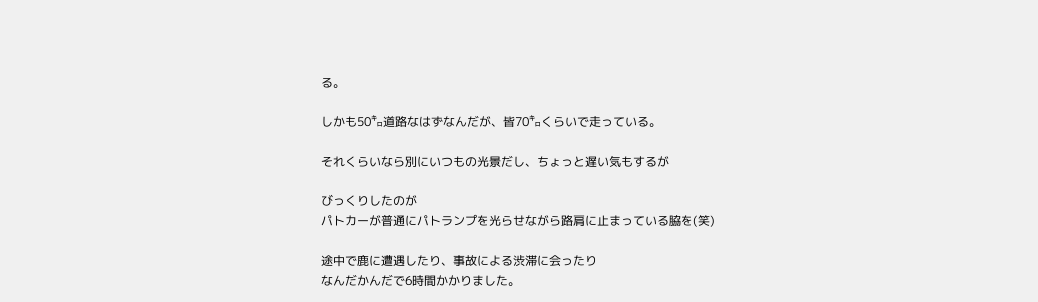る。

しかも50㌔道路なはずなんだが、皆70㌔くらいで走っている。

それくらいなら別にいつもの光景だし、ちょっと遅い気もするが

びっくりしたのが
パトカーが普通にパトランプを光らせながら路肩に止まっている脇を(笑)

途中で鹿に遭遇したり、事故による渋滞に会ったり
なんだかんだで6時間かかりました。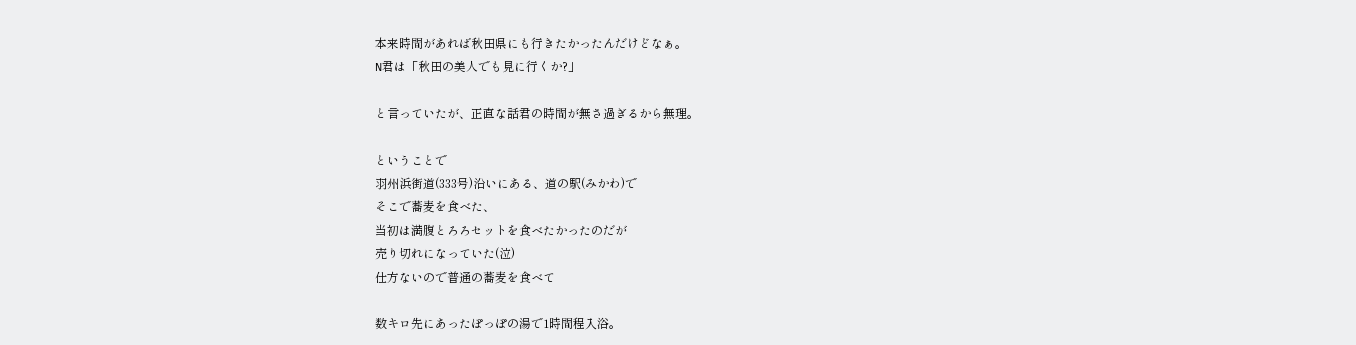本来時間があれば秋田県にも行きたかったんだけどなぁ。
N君は「秋田の美人でも見に行くか?」

と言っていたが、正直な話君の時間が無さ過ぎるから無理。

ということで
羽州浜街道(333号)沿いにある、道の駅(みかわ)で
そこで蕎麦を食べた、
当初は満腹とろろセットを食べたかったのだが
売り切れになっていた(泣)
仕方ないので普通の蕎麦を食べて

数キロ先にあったぽっぽの湯で1時間程入浴。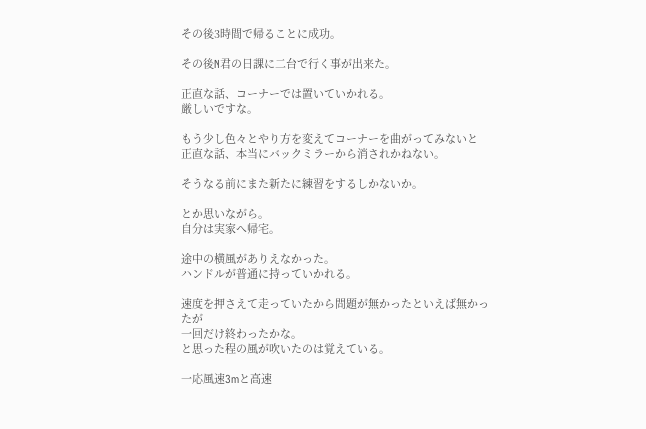その後3時間で帰ることに成功。

その後N君の日課に二台で行く事が出来た。

正直な話、コーナーでは置いていかれる。
厳しいですな。

もう少し色々とやり方を変えてコーナーを曲がってみないと
正直な話、本当にバックミラーから消されかねない。

そうなる前にまた新たに練習をするしかないか。

とか思いながら。
自分は実家へ帰宅。

途中の横風がありえなかった。
ハンドルが普通に持っていかれる。

速度を押さえて走っていたから問題が無かったといえば無かったが
一回だけ終わったかな。
と思った程の風が吹いたのは覚えている。

一応風速3mと高速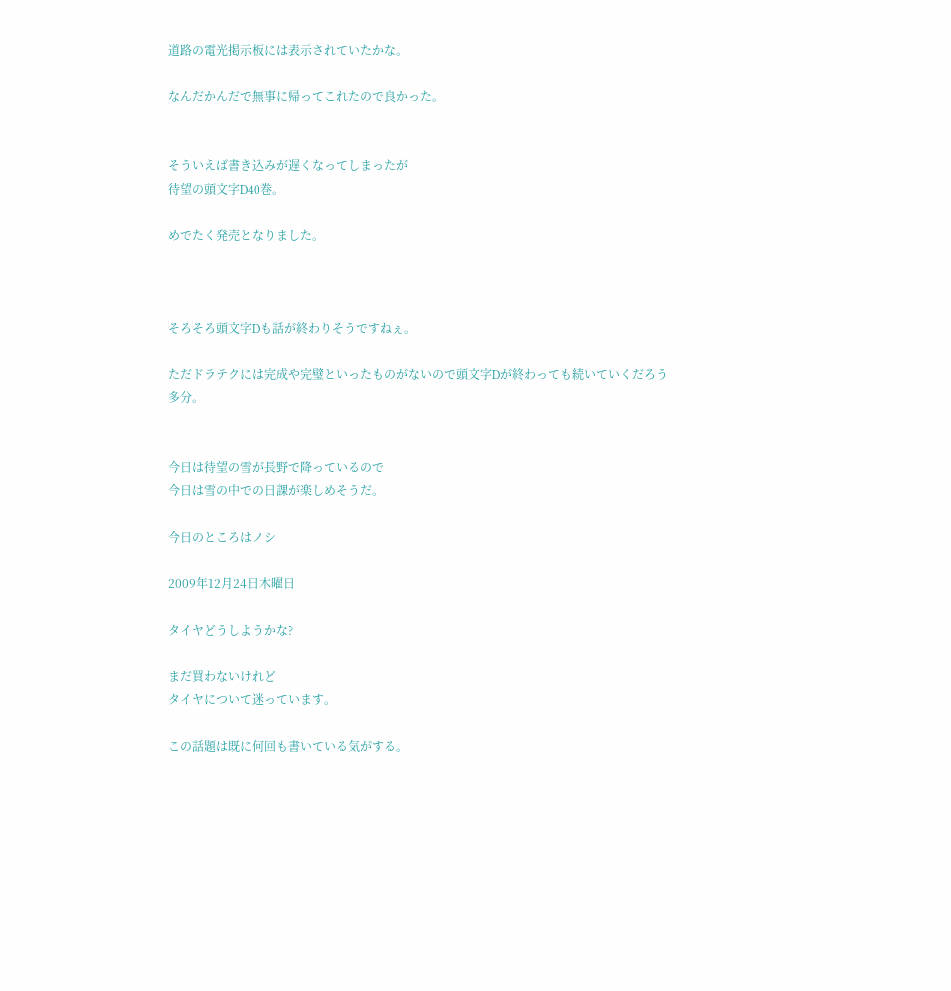道路の電光掲示板には表示されていたかな。

なんだかんだで無事に帰ってこれたので良かった。


そういえば書き込みが遅くなってしまったが
待望の頭文字D40巻。

めでたく発売となりました。



そろそろ頭文字Dも話が終わりそうですねぇ。

ただドラテクには完成や完璧といったものがないので頭文字Dが終わっても続いていくだろう
多分。


今日は待望の雪が長野で降っているので
今日は雪の中での日課が楽しめそうだ。

今日のところはノシ

2009年12月24日木曜日

タイヤどうしようかな?

まだ買わないけれど
タイヤについて迷っています。

この話題は既に何回も書いている気がする。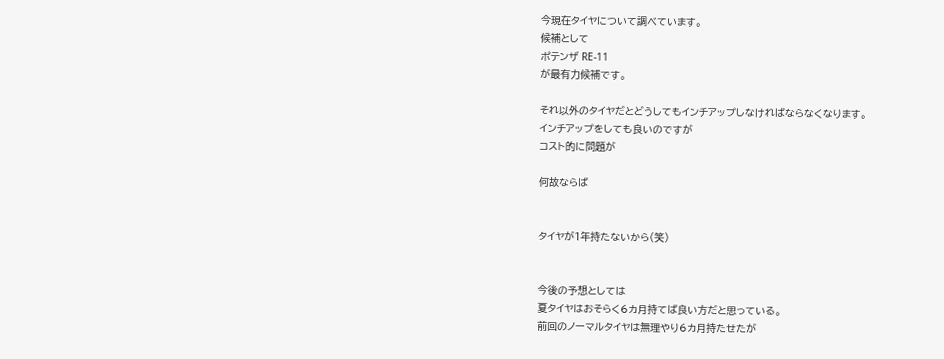今現在タイヤについて調べています。
候補として
ポテンザ RE-11
が最有力候補です。

それ以外のタイヤだとどうしてもインチアップしなければならなくなります。
インチアップをしても良いのですが
コスト的に問題が

何故ならば


タイヤが1年持たないから(笑)


今後の予想としては
夏タイヤはおそらく6カ月持てば良い方だと思っている。
前回のノーマルタイヤは無理やり6カ月持たせたが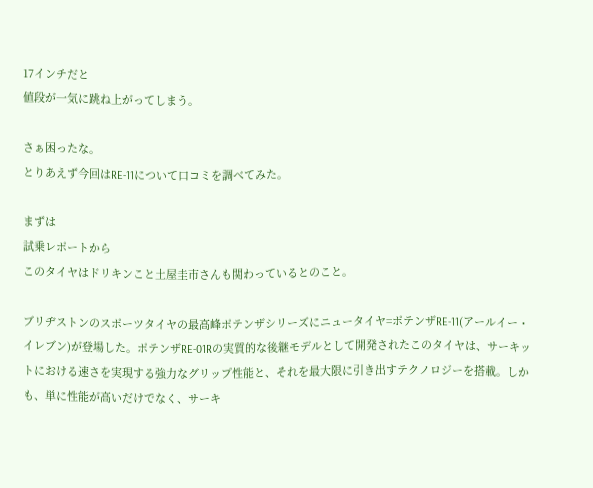17インチだと
値段が一気に跳ね上がってしまう。

さぁ困ったな。
とりあえず今回はRE-11について口コミを調べてみた。

まずは
試乗レポートから
このタイヤはドリキンこと土屋圭市さんも関わっているとのこと。

ブリヂストンのスポーツタイヤの最高峰ポテンザシリーズにニュータイヤ=ポテンザRE-11(アールイー・イレブン)が登場した。ポテンザRE-01Rの実質的な後継モデルとして開発されたこのタイヤは、サーキットにおける速さを実現する強力なグリップ性能と、それを最大限に引き出すテクノロジーを搭載。しかも、単に性能が高いだけでなく、サーキ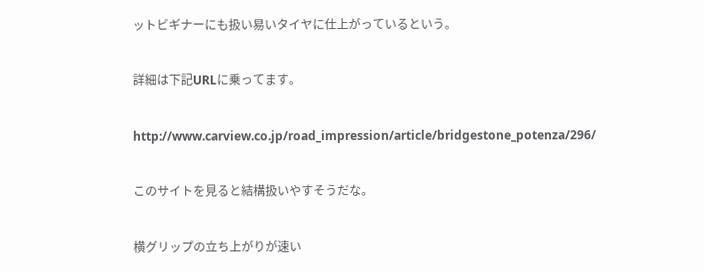ットビギナーにも扱い易いタイヤに仕上がっているという。

詳細は下記URLに乗ってます。

http://www.carview.co.jp/road_impression/article/bridgestone_potenza/296/

このサイトを見ると結構扱いやすそうだな。

横グリップの立ち上がりが速い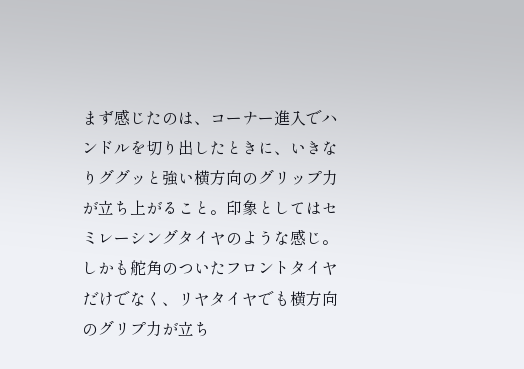まず感じたのは、コーナー進入でハンドルを切り出したときに、いきなりググッと強い横方向のグリップ力が立ち上がること。印象としてはセミレーシングタイヤのような感じ。しかも舵角のついたフロントタイヤだけでなく、リヤタイヤでも横方向のグリプ力が立ち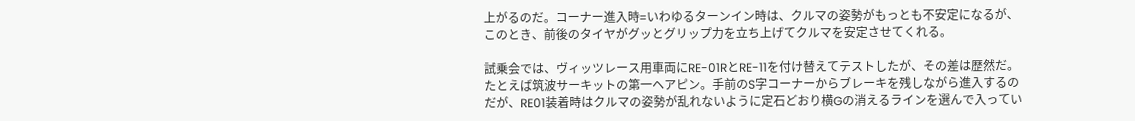上がるのだ。コーナー進入時=いわゆるターンイン時は、クルマの姿勢がもっとも不安定になるが、このとき、前後のタイヤがグッとグリップ力を立ち上げてクルマを安定させてくれる。

試乗会では、ヴィッツレース用車両にRE-01RとRE-11を付け替えてテストしたが、その差は歴然だ。たとえば筑波サーキットの第一ヘアピン。手前のS字コーナーからブレーキを残しながら進入するのだが、RE01装着時はクルマの姿勢が乱れないように定石どおり横Gの消えるラインを選んで入ってい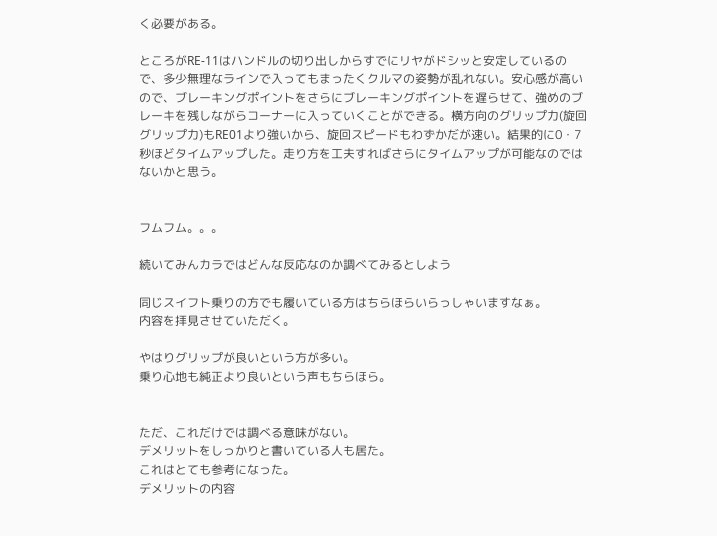く必要がある。

ところがRE-11はハンドルの切り出しからすでにリヤがドシッと安定しているので、多少無理なラインで入ってもまったくクルマの姿勢が乱れない。安心感が高いので、ブレーキングポイントをさらにブレーキングポイントを遅らせて、強めのブレーキを残しながらコーナーに入っていくことができる。横方向のグリップ力(旋回グリップ力)もRE01より強いから、旋回スピードもわずかだが速い。結果的に0・7秒ほどタイムアップした。走り方を工夫すればさらにタイムアップが可能なのではないかと思う。


フムフム。。。

続いてみんカラではどんな反応なのか調べてみるとしよう

同じスイフト乗りの方でも履いている方はちらほらいらっしゃいますなぁ。
内容を拝見させていただく。

やはりグリップが良いという方が多い。
乗り心地も純正より良いという声もちらほら。


ただ、これだけでは調べる意味がない。
デメリットをしっかりと書いている人も居た。
これはとても参考になった。
デメリットの内容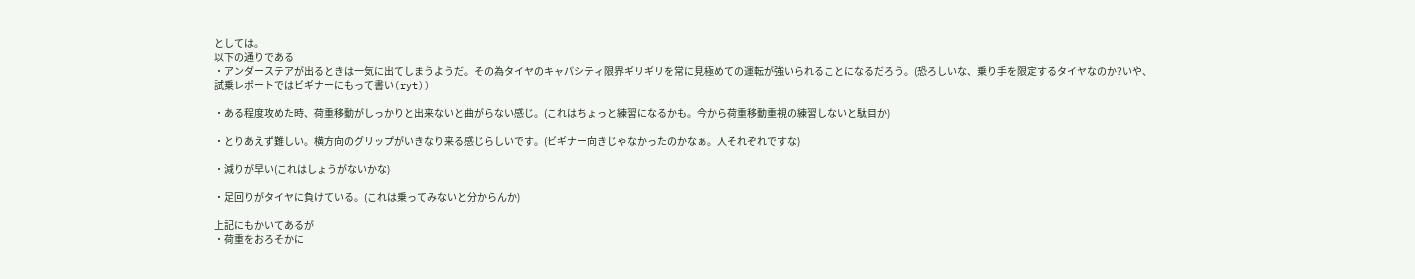としては。
以下の通りである
・アンダーステアが出るときは一気に出てしまうようだ。その為タイヤのキャパシティ限界ギリギリを常に見極めての運転が強いられることになるだろう。(恐ろしいな、乗り手を限定するタイヤなのか?いや、試乗レポートではビギナーにもって書い(ryt))

・ある程度攻めた時、荷重移動がしっかりと出来ないと曲がらない感じ。(これはちょっと練習になるかも。今から荷重移動重視の練習しないと駄目か)

・とりあえず難しい。横方向のグリップがいきなり来る感じらしいです。(ビギナー向きじゃなかったのかなぁ。人それぞれですな)

・減りが早い(これはしょうがないかな)

・足回りがタイヤに負けている。(これは乗ってみないと分からんか)

上記にもかいてあるが
・荷重をおろそかに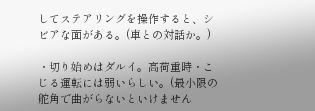してステアリングを操作すると、シビアな面がある。(車との対話か。)

・切り始めはダルイ。高荷重時・こじる運転には弱いらしい。(最小限の舵角で曲がらないといけません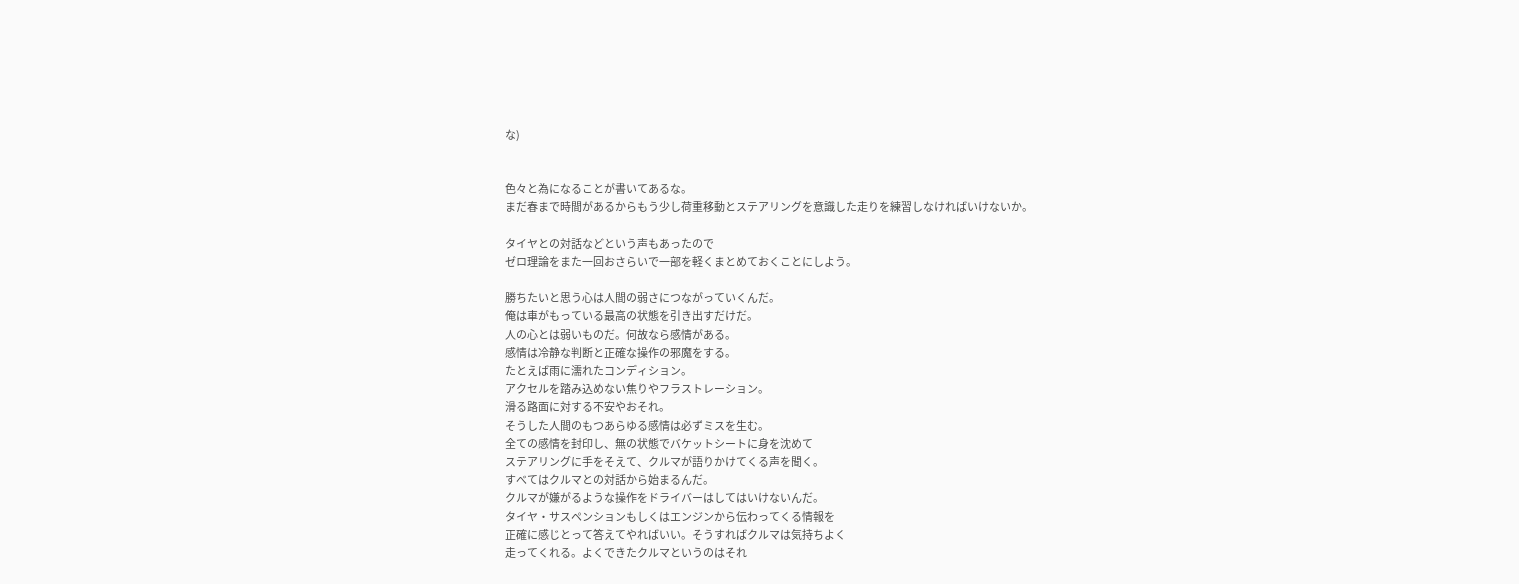な)


色々と為になることが書いてあるな。
まだ春まで時間があるからもう少し荷重移動とステアリングを意識した走りを練習しなければいけないか。

タイヤとの対話などという声もあったので
ゼロ理論をまた一回おさらいで一部を軽くまとめておくことにしよう。

勝ちたいと思う心は人間の弱さにつながっていくんだ。
俺は車がもっている最高の状態を引き出すだけだ。
人の心とは弱いものだ。何故なら感情がある。
感情は冷静な判断と正確な操作の邪魔をする。
たとえば雨に濡れたコンディション。
アクセルを踏み込めない焦りやフラストレーション。
滑る路面に対する不安やおそれ。
そうした人間のもつあらゆる感情は必ずミスを生む。
全ての感情を封印し、無の状態でバケットシートに身を沈めて
ステアリングに手をそえて、クルマが語りかけてくる声を聞く。
すべてはクルマとの対話から始まるんだ。
クルマが嫌がるような操作をドライバーはしてはいけないんだ。
タイヤ・サスペンションもしくはエンジンから伝わってくる情報を
正確に感じとって答えてやればいい。そうすればクルマは気持ちよく
走ってくれる。よくできたクルマというのはそれ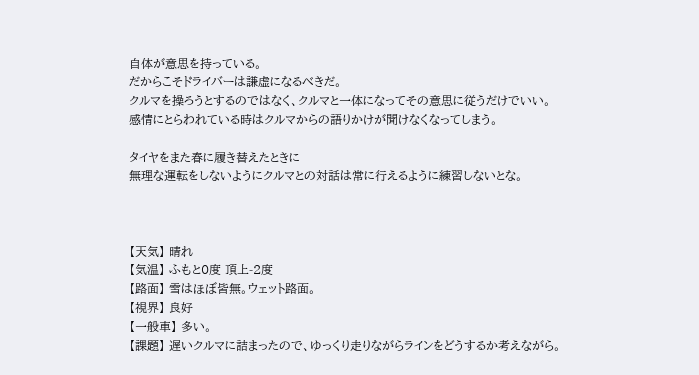自体が意思を持っている。
だからこそドライバーは謙虚になるべきだ。
クルマを操ろうとするのではなく、クルマと一体になってその意思に従うだけでいい。
感情にとらわれている時はクルマからの語りかけが聞けなくなってしまう。

タイヤをまた春に履き替えたときに
無理な運転をしないようにクルマとの対話は常に行えるように練習しないとな。



【天気】 晴れ
【気温】 ふもと0度 頂上-2度
【路面】 雪はほぼ皆無。ウェット路面。
【視界】 良好
【一般車】 多い。
【課題】 遅いクルマに詰まったので、ゆっくり走りながらラインをどうするか考えながら。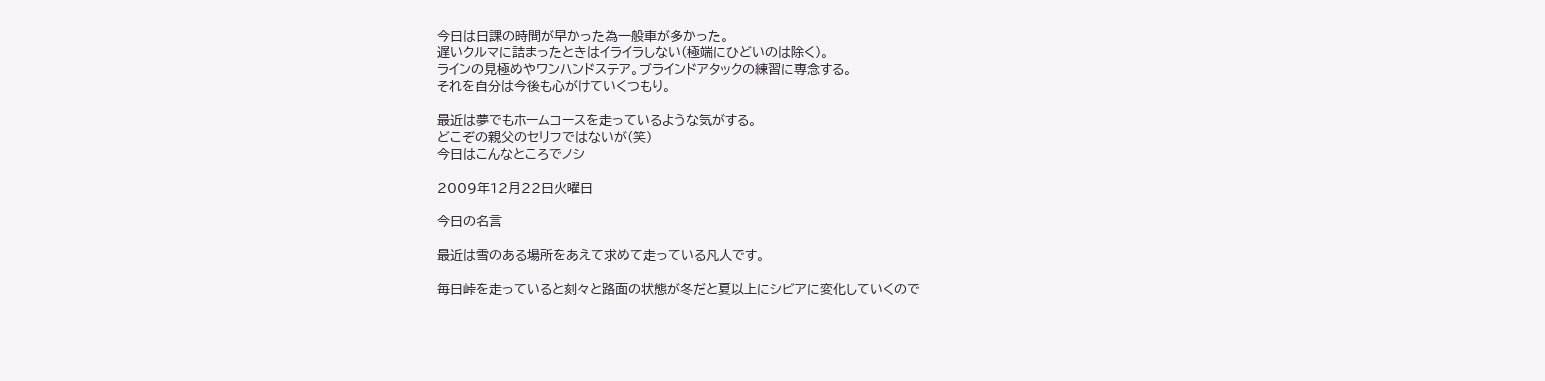今日は日課の時間が早かった為一般車が多かった。
遅いクルマに詰まったときはイライラしない(極端にひどいのは除く)。
ラインの見極めやワンハンドステア。ブラインドアタックの練習に専念する。
それを自分は今後も心がけていくつもり。

最近は夢でもホームコースを走っているような気がする。
どこぞの親父のセリフではないが(笑)
今日はこんなところでノシ

2009年12月22日火曜日

今日の名言

最近は雪のある場所をあえて求めて走っている凡人です。

毎日峠を走っていると刻々と路面の状態が冬だと夏以上にシビアに変化していくので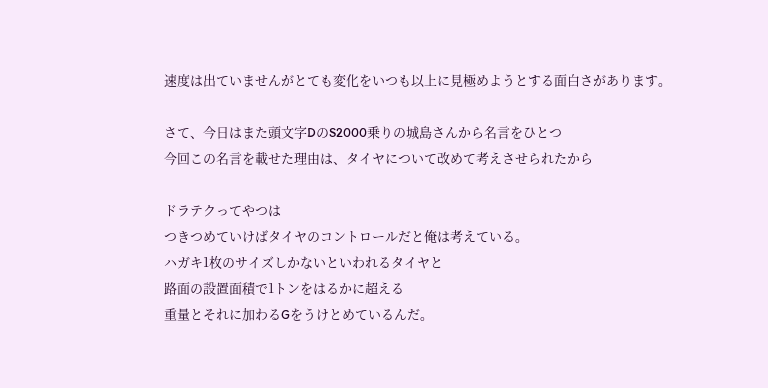速度は出ていませんがとても変化をいつも以上に見極めようとする面白さがあります。

さて、今日はまた頭文字DのS2000乗りの城島さんから名言をひとつ
今回この名言を載せた理由は、タイヤについて改めて考えさせられたから

ドラテクってやつは
つきつめていけばタイヤのコントロールだと俺は考えている。
ハガキ1枚のサイズしかないといわれるタイヤと
路面の設置面積で1トンをはるかに超える
重量とそれに加わるGをうけとめているんだ。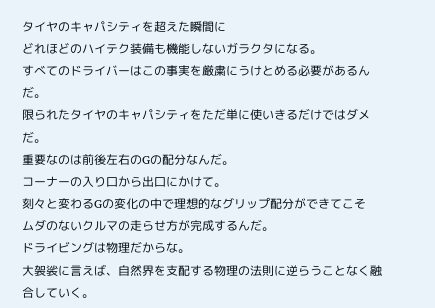タイヤのキャパシティを超えた瞬間に
どれほどのハイテク装備も機能しないガラクタになる。
すべてのドライバーはこの事実を厳粛にうけとめる必要があるんだ。
限られたタイヤのキャパシティをただ単に使いきるだけではダメだ。
重要なのは前後左右のGの配分なんだ。
コーナーの入り口から出口にかけて。
刻々と変わるGの変化の中で理想的なグリップ配分ができてこそ
ムダのないクルマの走らせ方が完成するんだ。
ドライビングは物理だからな。
大袈裟に言えば、自然界を支配する物理の法則に逆らうことなく融合していく。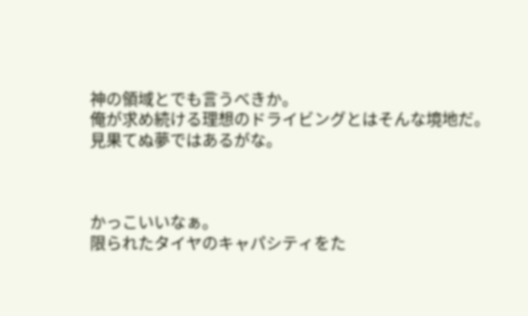神の領域とでも言うべきか。
俺が求め続ける理想のドライビングとはそんな境地だ。
見果てぬ夢ではあるがな。



かっこいいなぁ。
限られたタイヤのキャパシティをた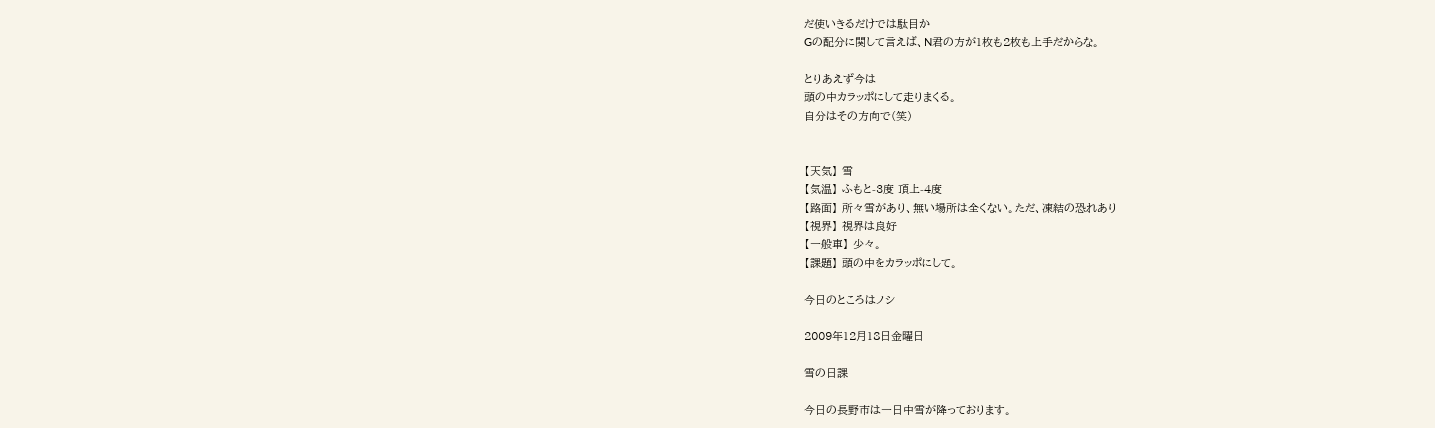だ使いきるだけでは駄目か
Gの配分に関して言えば、N君の方が1枚も2枚も上手だからな。

とりあえず今は
頭の中カラッポにして走りまくる。
自分はその方向で(笑)


【天気】 雪
【気温】 ふもと-3度 頂上-4度
【路面】 所々雪があり、無い場所は全くない。ただ、凍結の恐れあり
【視界】 視界は良好
【一般車】 少々。
【課題】 頭の中をカラッポにして。

今日のところはノシ

2009年12月18日金曜日

雪の日課

今日の長野市は一日中雪が降っております。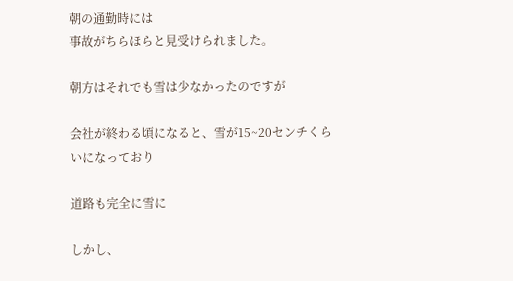朝の通勤時には
事故がちらほらと見受けられました。

朝方はそれでも雪は少なかったのですが

会社が終わる頃になると、雪が15~20センチくらいになっており

道路も完全に雪に

しかし、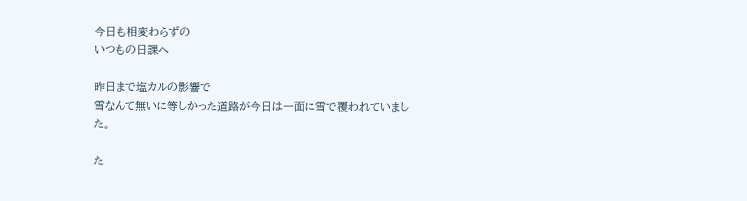今日も相変わらずの
いつもの日課へ

昨日まで塩カルの影響で
雪なんて無いに等しかった道路が今日は一面に雪で覆われていました。

た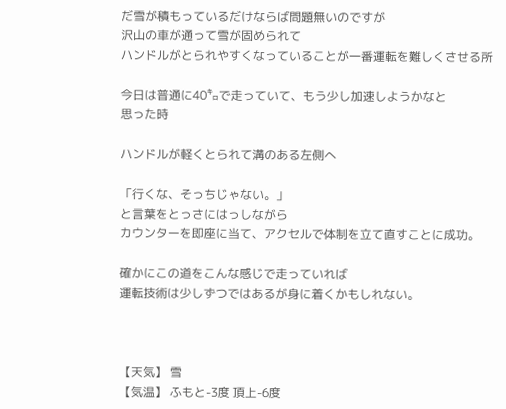だ雪が積もっているだけならば問題無いのですが
沢山の車が通って雪が固められて
ハンドルがとられやすくなっていることが一番運転を難しくさせる所

今日は普通に40㌔で走っていて、もう少し加速しようかなと
思った時

ハンドルが軽くとられて溝のある左側へ

「行くな、そっちじゃない。」
と言葉をとっさにはっしながら
カウンターを即座に当て、アクセルで体制を立て直すことに成功。

確かにこの道をこんな感じで走っていれば
運転技術は少しずつではあるが身に着くかもしれない。



【天気】 雪
【気温】 ふもと-3度 頂上-6度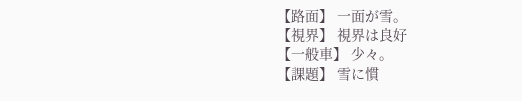【路面】 一面が雪。
【視界】 視界は良好
【一般車】 少々。
【課題】 雪に慣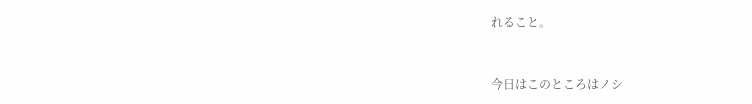れること。


今日はこのところはノシ